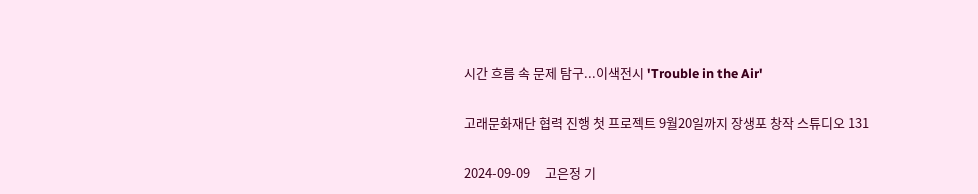시간 흐름 속 문제 탐구...이색전시 'Trouble in the Air'

고래문화재단 협력 진행 첫 프로젝트 9월20일까지 장생포 창작 스튜디오 131

2024-09-09     고은정 기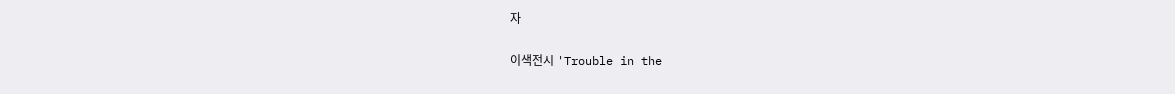자

이색전시 'Trouble in the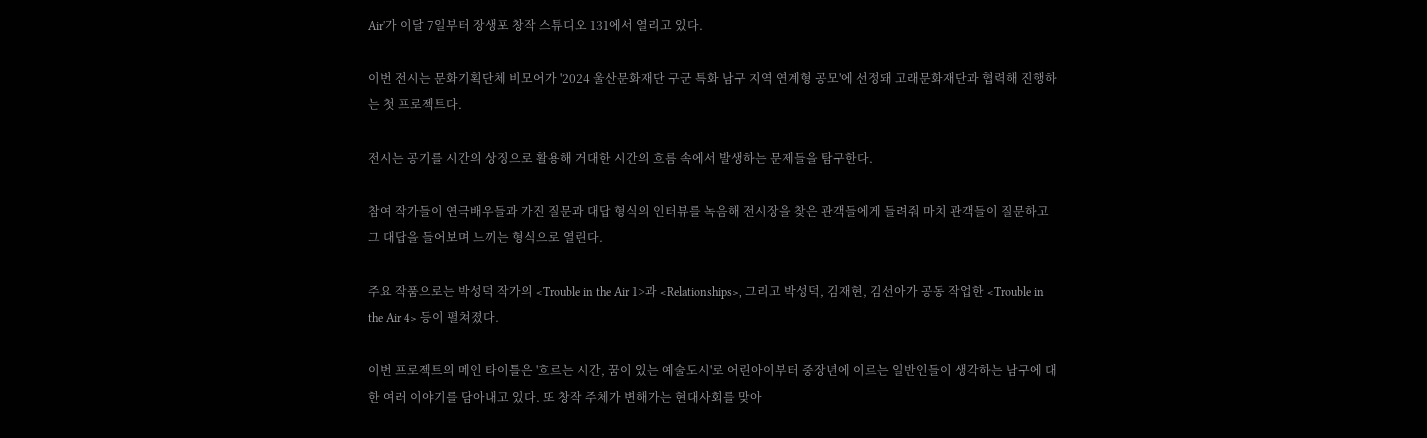Air'가 이달 7일부터 장생포 창작 스튜디오 131에서 열리고 있다.

이번 전시는 문화기획단체 비모어가 '2024 울산문화재단 구군 특화 남구 지역 연계형 공모'에 선정돼 고래문화재단과 협력해 진행하는 첫 프로젝트다.

전시는 공기를 시간의 상징으로 활용해 거대한 시간의 흐름 속에서 발생하는 문제들을 탐구한다.

참여 작가들이 연극배우들과 가진 질문과 대답 형식의 인터뷰를 녹음해 전시장을 찾은 관객들에게 들려줘 마치 관객들이 질문하고 그 대답을 들어보며 느끼는 형식으로 열린다.

주요 작품으로는 박성덕 작가의 <Trouble in the Air 1>과 <Relationships>, 그리고 박성덕, 김재현, 김선아가 공동 작업한 <Trouble in the Air 4> 등이 펼쳐졌다.

이번 프로젝트의 메인 타이틀은 '흐르는 시간, 꿈이 있는 예술도시'로 어린아이부터 중장년에 이르는 일반인들이 생각하는 남구에 대한 여러 이야기를 담아내고 있다. 또 창작 주체가 변해가는 현대사회를 맞아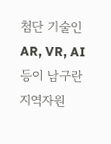첨단 기술인 AR, VR, AI 등이 남구란 지역자원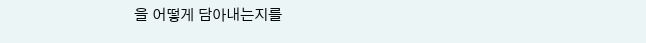을 어떻게 담아내는지를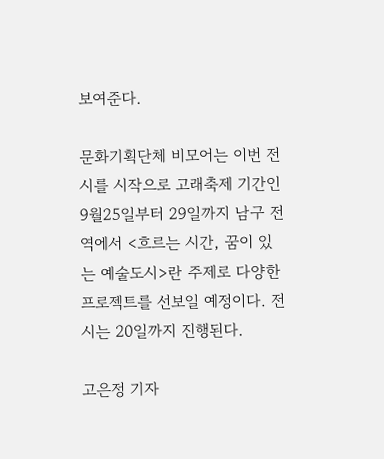보여준다.

문화기획단체 비모어는 이번 전시를 시작으로 고래축제 기간인 9월25일부터 29일까지 남구 전역에서 <흐르는 시간, 꿈이 있는 예술도시>란 주제로 다양한 프로젝트를 선보일 예정이다. 전시는 20일까지 진행된다.

고은정 기자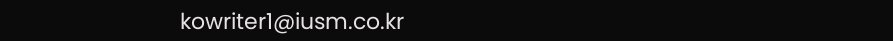kowriter1@iusm.co.kr